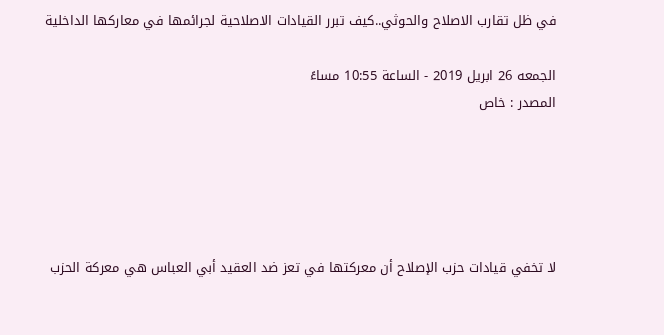في ظل تقارب الاصلاح والحوثي..كيف تبرر القيادات الاصلاحية لجرائمها في معاركها الداخلية

الجمعه 26 ابريل 2019 - الساعة 10:55 مساءً
المصدر : خاص





لا تخفي قيادات حزب الإصلاح أن معركتها في تعز ضد العقيد أبي العباس هي معركة الحزب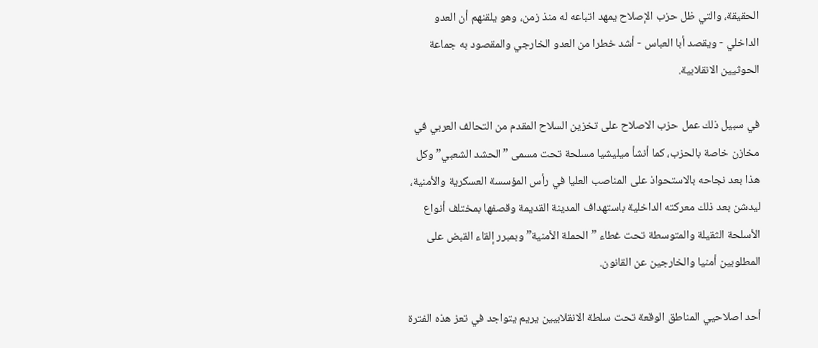الحقيقة، والتي ظل حزب الإصلاح يمهد اتباعه له منذ زمن، وهو يلقنهم أن العدو الداخلي - ويقصد أبا العباس - أشد خطرا من العدو الخارجي والمقصود به جماعة الحوثيين الانقلابية.

في سبيل ذلك عمل حزب الاصلاح على تخزين السلاح المقدم من التحالف العربي في مخازن خاصة بالحزب، كما أنشأ ميليشيا مسلحة تحت مسمى ”الحشد الشعبي” وكل هذا بعد نجاحه بالاستحواذ على المناصب العليا في رأس المؤسسة العسكرية والأمنية، ليدشن بعد ذلك معركته الداخلية باستهداف المدينة القديمة وقصفها بمختلف أنواع الأسلحة الثقيلة والمتوسطة تحت غطاء ”الحملة الأمنية” وبمبرر إلقاء القبض على المطلوبين أمنيا والخارجين عن القانون.

أحد اصلاحيي المناطق الوقعة تحت سلطة الانقلابيين يريم يتواجد في تعز هذه الفترة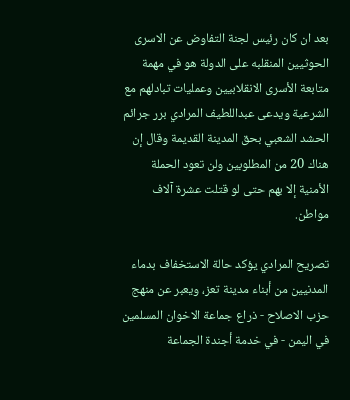بعد ان كان رئيس لجنة التفاوض عن الاسرى الحوثيين المنقلبه على الدولة هو في مهمة متابعة الأسرى الانقلابيين وعمليات تبادلهم مع الشرعية ويدعى عبداللطيف المرادي برر جرائم الحشد الشعبي بحق المدينة القديمة وقال إن هناك 20 من المطلوبين ولن تعود الحملة الأمنية إلا بهم حتى لو قتلت عشرة آلاف مواطن.

تصريح المرادي يؤكد حالة الاستخفاف بدماء المدنيين من أبناء مدينة تعز، ويعبر عن منهج حزب الاصلاح - ذراع جماعة الاخوان المسلمين في اليمن - في خدمة أجندة الجماعة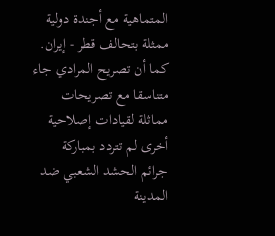المتماهية مع أجندة دولية ممثلة بتحالف قطر - إيران.
كما أن تصريح المرادي جاء متناسقا مع تصريحات مماثلة لقيادات إصلاحية أخرى لم تتردد بمباركة جرائم الحشد الشعبي ضد المدينة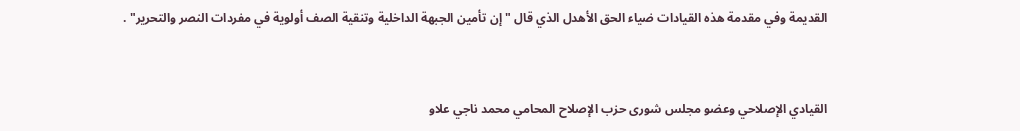القديمة وفي مقدمة هذه القيادات ضياء الحق الأهدل الذي قال "إن تأمين الجبهة الداخلية وتنقية الصف أولوية في مفردات النصر والتحرير" .


القيادي الإصلاحي وعضو مجلس شورى حزب الإصلاح المحامي محمد ناجي علاو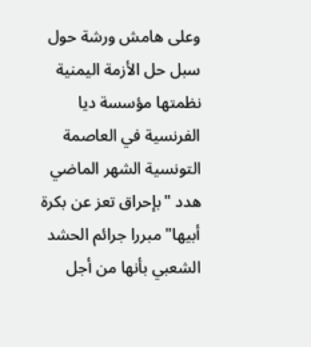وعلى هامش ورشة حول سبل حل الأزمة اليمنية نظمتها مؤسسة ديا الفرنسية في العاصمة التونسية الشهر الماضي هدد "بإحراق تعز عن بكرة أبيها" مبررا جرائم الحشد الشعبي بأنها من أجل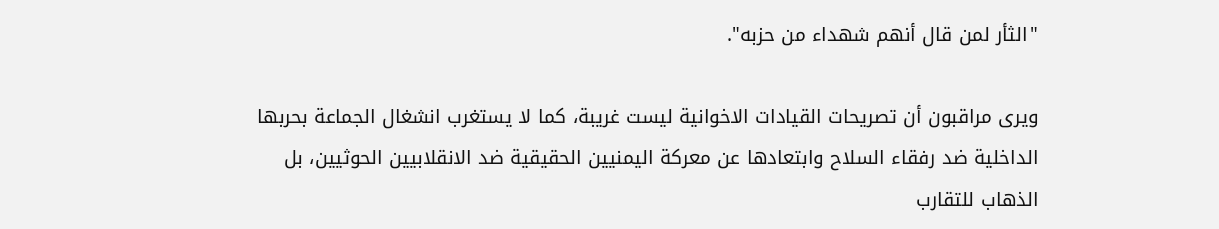"الثأر لمن قال أنهم شهداء من حزبه".

ويرى مراقبون أن تصريحات القيادات الاخوانية ليست غريبة، كما لا يستغرب انشغال الجماعة بحربها الداخلية ضد رفقاء السلاح وابتعادها عن معركة اليمنيين الحقيقية ضد الانقلابيين الحوثيين، بل الذهاب للتقارب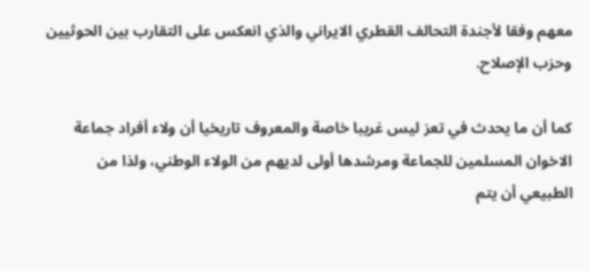معهم وفقا لأجندة التحالف القطري الايراني والذي انعكس على التقارب بين الحوثيين وحزب الإصلاح.

كما أن ما يحدث في تعز ليس غريبا خاصة والمعروف تاريخيا أن ولاء أفراد جماعة الاخوان المسلمين للجماعة ومرشدها أولى لديهم من الولاء الوطني، ولذا من الطبيعي أن يتم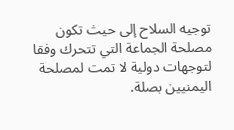توجيه السلاح إلى حيث تكون مصلحة الجماعة التي تتحرك وفقا لتوجهات دولية لا تمت لمصلحة اليمنيين بصلة.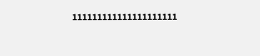111111111111111111111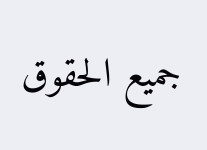جميع الحقوق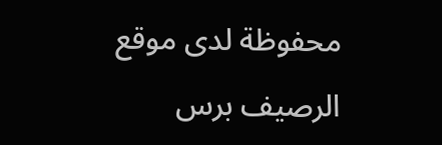محفوظة لدى موقع الرصيف برس